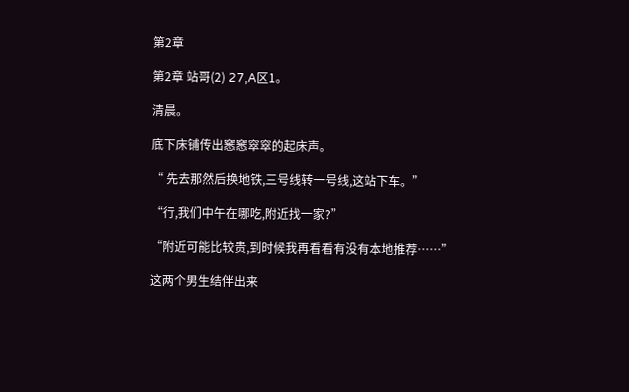第2章

第2章 站哥(2) 27,A区1。

清晨。

底下床铺传出窸窸窣窣的起床声。

“ 先去那然后换地铁,三号线转一号线,这站下车。”

“行,我们中午在哪吃,附近找一家?”

“附近可能比较贵,到时候我再看看有没有本地推荐……”

这两个男生结伴出来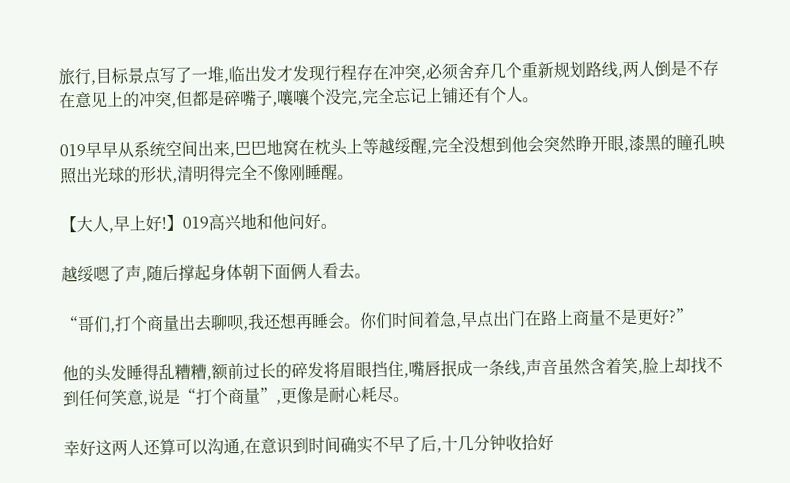旅行,目标景点写了一堆,临出发才发现行程存在冲突,必须舍弃几个重新规划路线,两人倒是不存在意见上的冲突,但都是碎嘴子,嚷嚷个没完,完全忘记上铺还有个人。

019早早从系统空间出来,巴巴地窝在枕头上等越绥醒,完全没想到他会突然睁开眼,漆黑的瞳孔映照出光球的形状,清明得完全不像刚睡醒。

【大人,早上好!】019高兴地和他问好。

越绥嗯了声,随后撑起身体朝下面俩人看去。

“哥们,打个商量出去聊呗,我还想再睡会。你们时间着急,早点出门在路上商量不是更好?”

他的头发睡得乱糟糟,额前过长的碎发将眉眼挡住,嘴唇抿成一条线,声音虽然含着笑,脸上却找不到任何笑意,说是“打个商量”,更像是耐心耗尽。

幸好这两人还算可以沟通,在意识到时间确实不早了后,十几分钟收拾好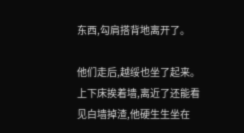东西,勾肩搭背地离开了。

他们走后,越绥也坐了起来。上下床挨着墙,离近了还能看见白墙掉渣,他硬生生坐在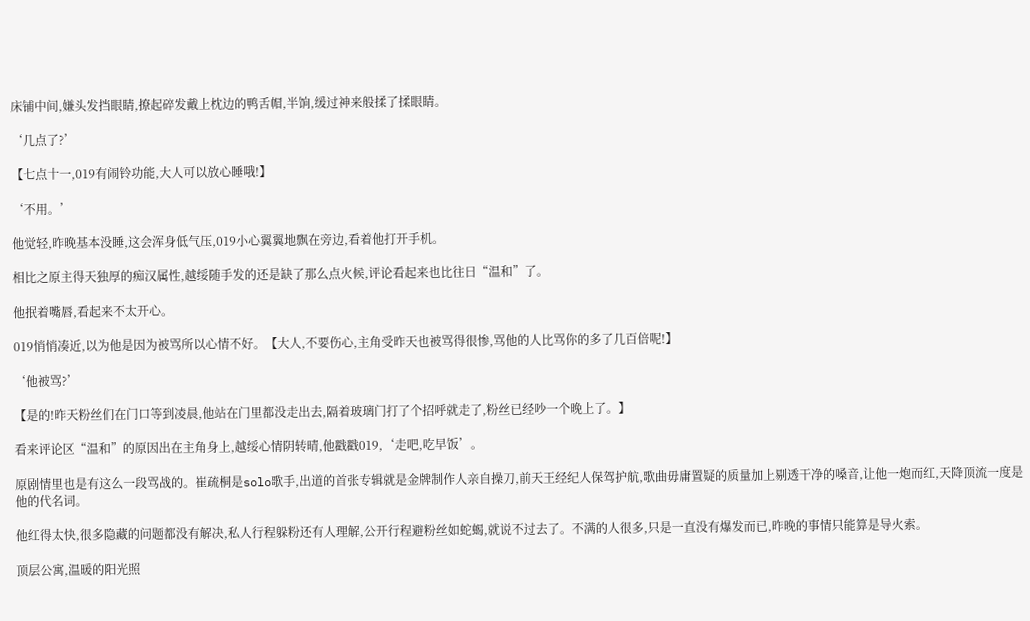床铺中间,嫌头发挡眼睛,撩起碎发戴上枕边的鸭舌帽,半饷,缓过神来般揉了揉眼睛。

‘几点了?’

【七点十一,019有闹铃功能,大人可以放心睡哦!】

‘不用。’

他觉轻,昨晚基本没睡,这会浑身低气压,019小心翼翼地飘在旁边,看着他打开手机。

相比之原主得天独厚的痴汉属性,越绥随手发的还是缺了那么点火候,评论看起来也比往日“温和”了。

他抿着嘴唇,看起来不太开心。

019悄悄凑近,以为他是因为被骂所以心情不好。【大人,不要伤心,主角受昨天也被骂得很惨,骂他的人比骂你的多了几百倍呢!】

‘他被骂?’

【是的!昨天粉丝们在门口等到凌晨,他站在门里都没走出去,隔着玻璃门打了个招呼就走了,粉丝已经吵一个晚上了。】

看来评论区“温和”的原因出在主角身上,越绥心情阴转晴,他戳戳019,‘走吧,吃早饭’。

原剧情里也是有这么一段骂战的。崔疏桐是solo歌手,出道的首张专辑就是金牌制作人亲自操刀,前天王经纪人保驾护航,歌曲毋庸置疑的质量加上剔透干净的嗓音,让他一炮而红,天降顶流一度是他的代名词。

他红得太快,很多隐藏的问题都没有解决,私人行程躲粉还有人理解,公开行程避粉丝如蛇蝎,就说不过去了。不满的人很多,只是一直没有爆发而已,昨晚的事情只能算是导火索。

顶层公寓,温暖的阳光照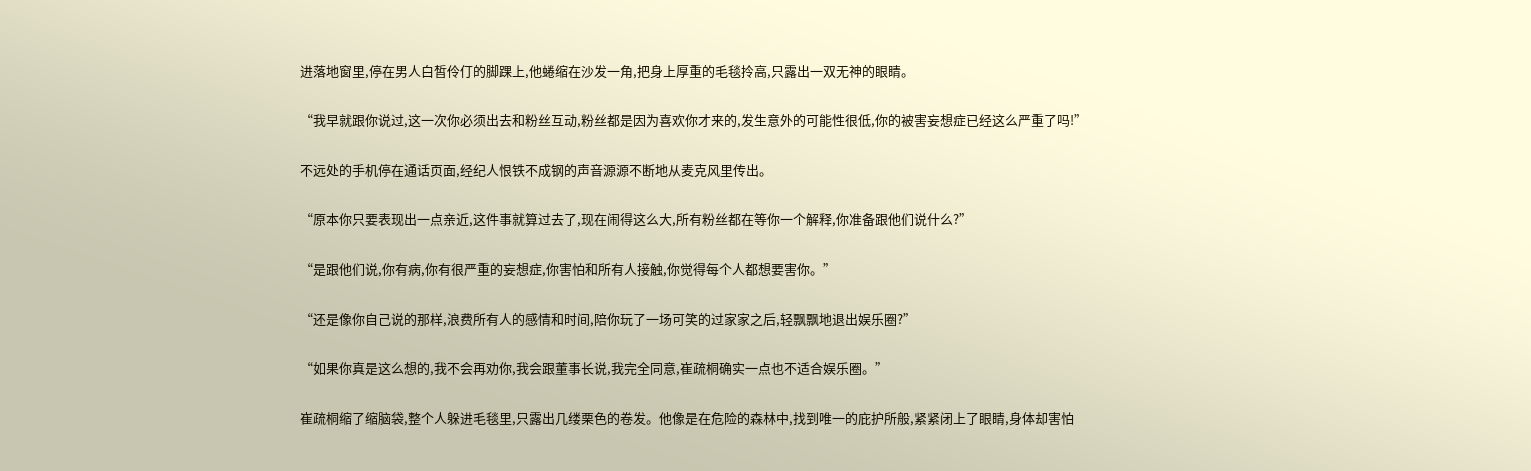进落地窗里,停在男人白皙伶仃的脚踝上,他蜷缩在沙发一角,把身上厚重的毛毯拎高,只露出一双无神的眼睛。

“我早就跟你说过,这一次你必须出去和粉丝互动,粉丝都是因为喜欢你才来的,发生意外的可能性很低,你的被害妄想症已经这么严重了吗!”

不远处的手机停在通话页面,经纪人恨铁不成钢的声音源源不断地从麦克风里传出。

“原本你只要表现出一点亲近,这件事就算过去了,现在闹得这么大,所有粉丝都在等你一个解释,你准备跟他们说什么?”

“是跟他们说,你有病,你有很严重的妄想症,你害怕和所有人接触,你觉得每个人都想要害你。”

“还是像你自己说的那样,浪费所有人的感情和时间,陪你玩了一场可笑的过家家之后,轻飘飘地退出娱乐圈?”

“如果你真是这么想的,我不会再劝你,我会跟董事长说,我完全同意,崔疏桐确实一点也不适合娱乐圈。”

崔疏桐缩了缩脑袋,整个人躲进毛毯里,只露出几缕栗色的卷发。他像是在危险的森林中,找到唯一的庇护所般,紧紧闭上了眼睛,身体却害怕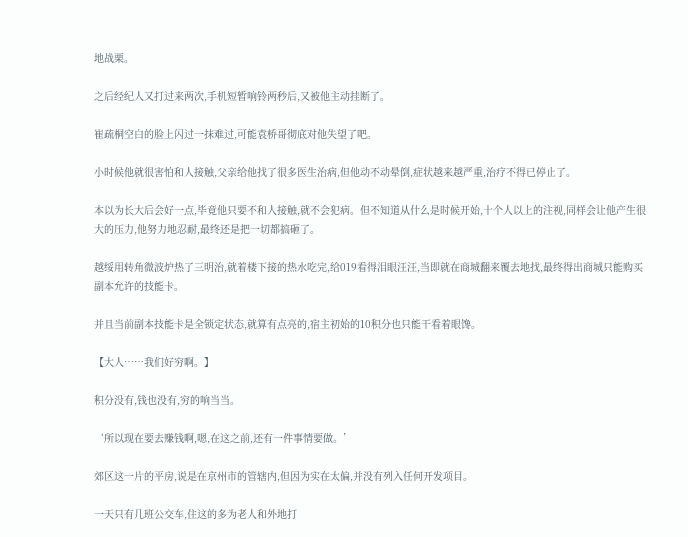地战栗。

之后经纪人又打过来两次,手机短暂响铃两秒后,又被他主动挂断了。

崔疏桐空白的脸上闪过一抹难过,可能袁桥哥彻底对他失望了吧。

小时候他就很害怕和人接触,父亲给他找了很多医生治病,但他动不动晕倒,症状越来越严重,治疗不得已停止了。

本以为长大后会好一点,毕竟他只要不和人接触,就不会犯病。但不知道从什么是时候开始,十个人以上的注视,同样会让他产生很大的压力,他努力地忍耐,最终还是把一切都搞砸了。

越绥用转角微波炉热了三明治,就着楼下接的热水吃完,给019看得泪眼汪汪,当即就在商城翻来覆去地找,最终得出商城只能购买副本允许的技能卡。

并且当前副本技能卡是全锁定状态,就算有点亮的,宿主初始的10积分也只能干看着眼馋。

【大人……我们好穷啊。】

积分没有,钱也没有,穷的响当当。

‘所以现在要去赚钱啊,嗯,在这之前,还有一件事情要做。’

郊区这一片的平房,说是在京州市的管辖内,但因为实在太偏,并没有列入任何开发项目。

一天只有几班公交车,住这的多为老人和外地打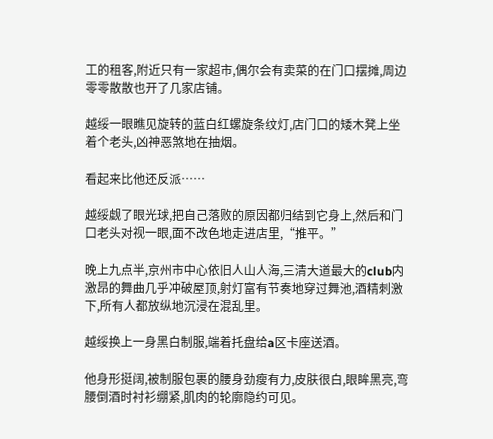工的租客,附近只有一家超市,偶尔会有卖菜的在门口摆摊,周边零零散散也开了几家店铺。

越绥一眼瞧见旋转的蓝白红螺旋条纹灯,店门口的矮木凳上坐着个老头,凶神恶煞地在抽烟。

看起来比他还反派……

越绥觑了眼光球,把自己落败的原因都归结到它身上,然后和门口老头对视一眼,面不改色地走进店里,“推平。”

晚上九点半,京州市中心依旧人山人海,三清大道最大的club内激昂的舞曲几乎冲破屋顶,射灯富有节奏地穿过舞池,酒精刺激下,所有人都放纵地沉浸在混乱里。

越绥换上一身黑白制服,端着托盘给a区卡座送酒。

他身形挺阔,被制服包裹的腰身劲瘦有力,皮肤很白,眼眸黑亮,弯腰倒酒时衬衫绷紧,肌肉的轮廓隐约可见。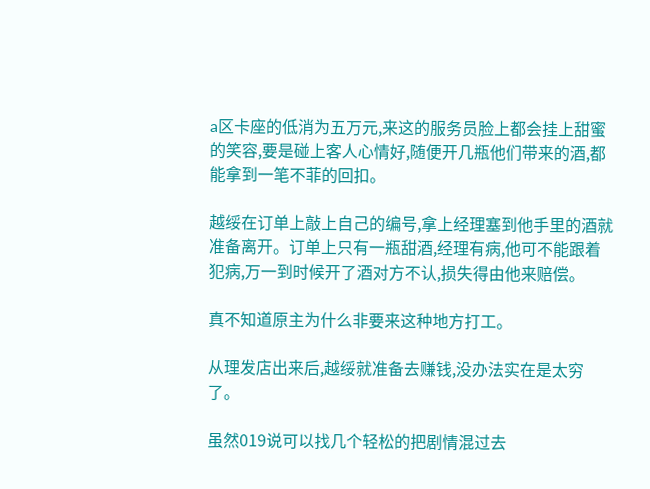a区卡座的低消为五万元,来这的服务员脸上都会挂上甜蜜的笑容,要是碰上客人心情好,随便开几瓶他们带来的酒,都能拿到一笔不菲的回扣。

越绥在订单上敲上自己的编号,拿上经理塞到他手里的酒就准备离开。订单上只有一瓶甜酒,经理有病,他可不能跟着犯病,万一到时候开了酒对方不认,损失得由他来赔偿。

真不知道原主为什么非要来这种地方打工。

从理发店出来后,越绥就准备去赚钱,没办法实在是太穷了。

虽然019说可以找几个轻松的把剧情混过去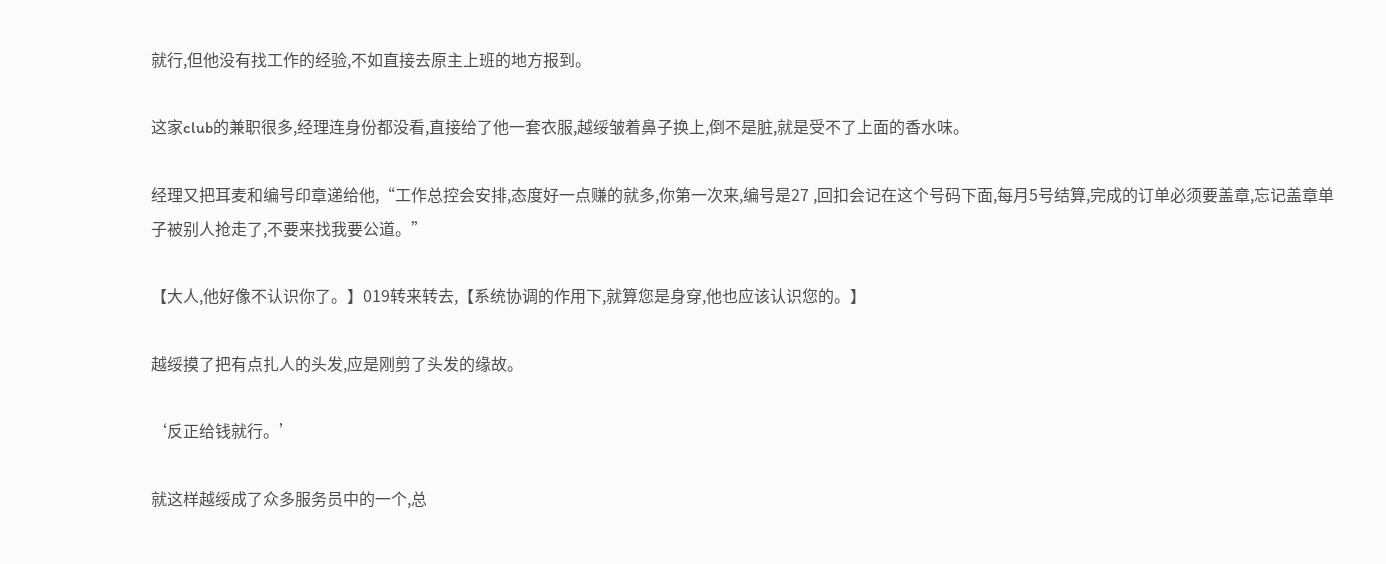就行,但他没有找工作的经验,不如直接去原主上班的地方报到。

这家club的兼职很多,经理连身份都没看,直接给了他一套衣服,越绥皱着鼻子换上,倒不是脏,就是受不了上面的香水味。

经理又把耳麦和编号印章递给他,“工作总控会安排,态度好一点赚的就多,你第一次来,编号是27 ,回扣会记在这个号码下面,每月5号结算,完成的订单必须要盖章,忘记盖章单子被别人抢走了,不要来找我要公道。”

【大人,他好像不认识你了。】019转来转去,【系统协调的作用下,就算您是身穿,他也应该认识您的。】

越绥摸了把有点扎人的头发,应是刚剪了头发的缘故。

‘反正给钱就行。’

就这样越绥成了众多服务员中的一个,总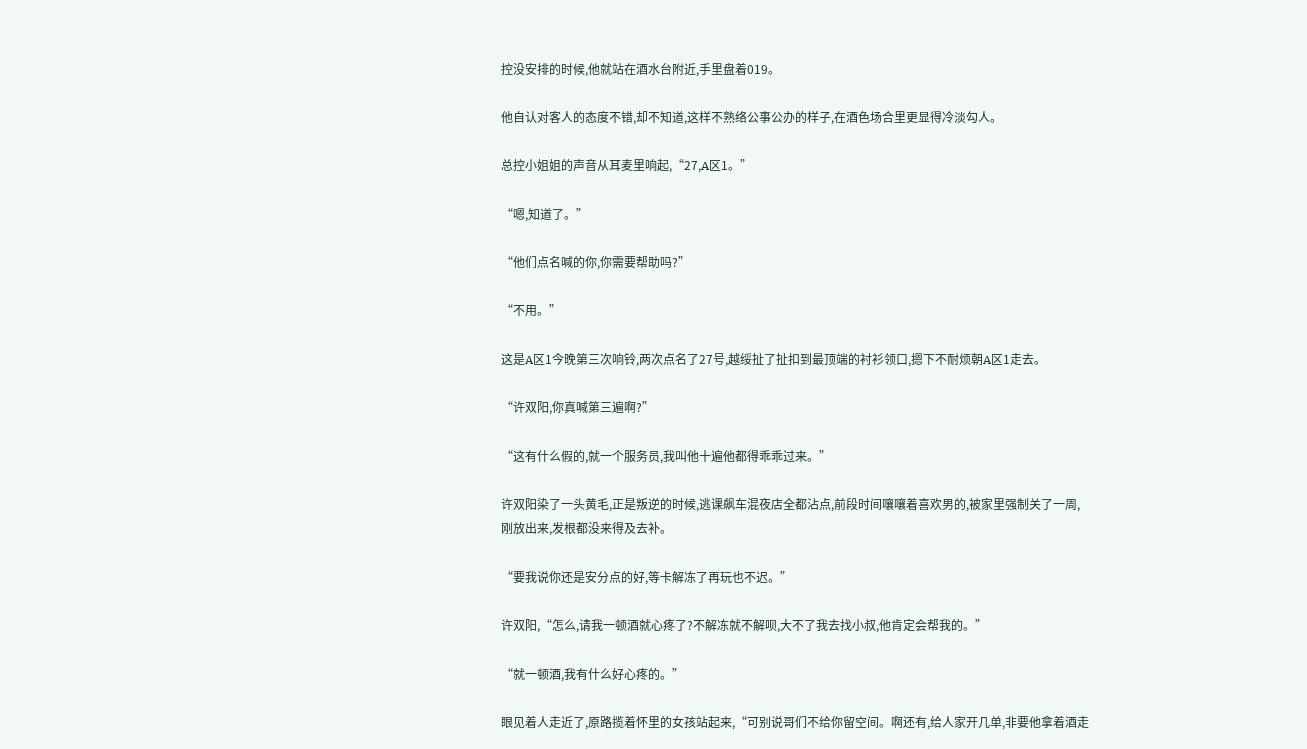控没安排的时候,他就站在酒水台附近,手里盘着019。

他自认对客人的态度不错,却不知道,这样不熟络公事公办的样子,在酒色场合里更显得冷淡勾人。

总控小姐姐的声音从耳麦里响起,“27,A区1。”

“嗯,知道了。”

“他们点名喊的你,你需要帮助吗?”

“不用。”

这是A区1今晚第三次响铃,两次点名了27号,越绥扯了扯扣到最顶端的衬衫领口,摁下不耐烦朝A区1走去。

“许双阳,你真喊第三遍啊?”

“这有什么假的,就一个服务员,我叫他十遍他都得乖乖过来。”

许双阳染了一头黄毛,正是叛逆的时候,逃课飙车混夜店全都沾点,前段时间嚷嚷着喜欢男的,被家里强制关了一周,刚放出来,发根都没来得及去补。

“要我说你还是安分点的好,等卡解冻了再玩也不迟。”

许双阳,“怎么,请我一顿酒就心疼了?不解冻就不解呗,大不了我去找小叔,他肯定会帮我的。”

“就一顿酒,我有什么好心疼的。”

眼见着人走近了,原路揽着怀里的女孩站起来,“可别说哥们不给你留空间。啊还有,给人家开几单,非要他拿着酒走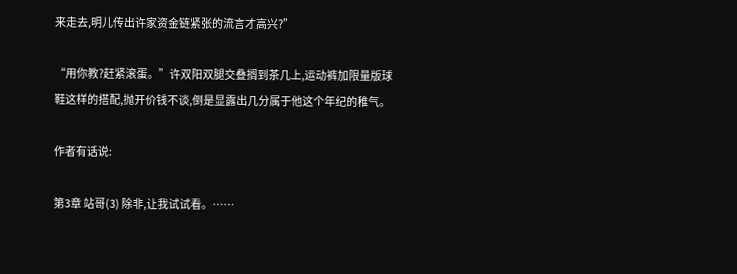来走去,明儿传出许家资金链紧张的流言才高兴?”

“用你教?赶紧滚蛋。”许双阳双腿交叠搁到茶几上,运动裤加限量版球鞋这样的搭配,抛开价钱不谈,倒是显露出几分属于他这个年纪的稚气。

作者有话说:

第3章 站哥(3) 除非,让我试试看。……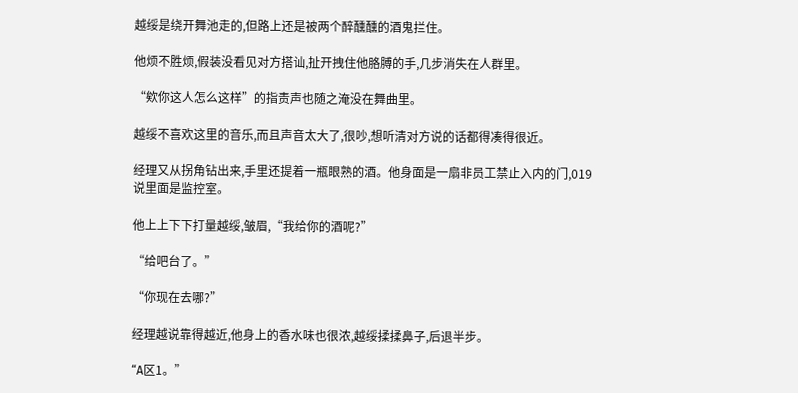越绥是绕开舞池走的,但路上还是被两个醉醺醺的酒鬼拦住。

他烦不胜烦,假装没看见对方搭讪,扯开拽住他胳膊的手,几步消失在人群里。

“欸你这人怎么这样”的指责声也随之淹没在舞曲里。

越绥不喜欢这里的音乐,而且声音太大了,很吵,想听清对方说的话都得凑得很近。

经理又从拐角钻出来,手里还提着一瓶眼熟的酒。他身面是一扇非员工禁止入内的门,019说里面是监控室。

他上上下下打量越绥,皱眉,“我给你的酒呢?”

“给吧台了。”

“你现在去哪?”

经理越说靠得越近,他身上的香水味也很浓,越绥揉揉鼻子,后退半步。

“A区1。”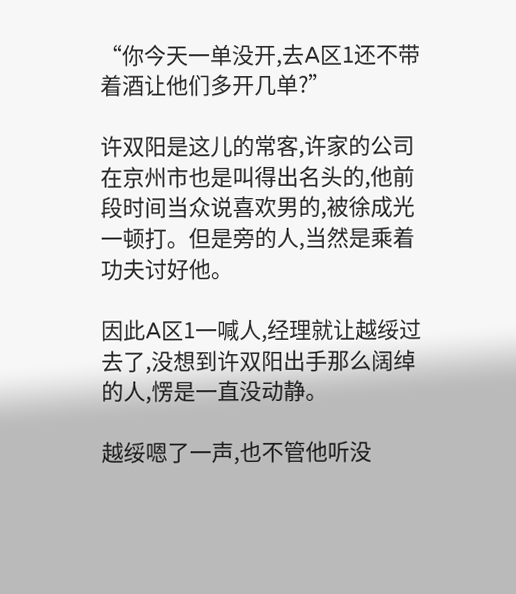“你今天一单没开,去A区1还不带着酒让他们多开几单?”

许双阳是这儿的常客,许家的公司在京州市也是叫得出名头的,他前段时间当众说喜欢男的,被徐成光一顿打。但是旁的人,当然是乘着功夫讨好他。

因此A区1一喊人,经理就让越绥过去了,没想到许双阳出手那么阔绰的人,愣是一直没动静。

越绥嗯了一声,也不管他听没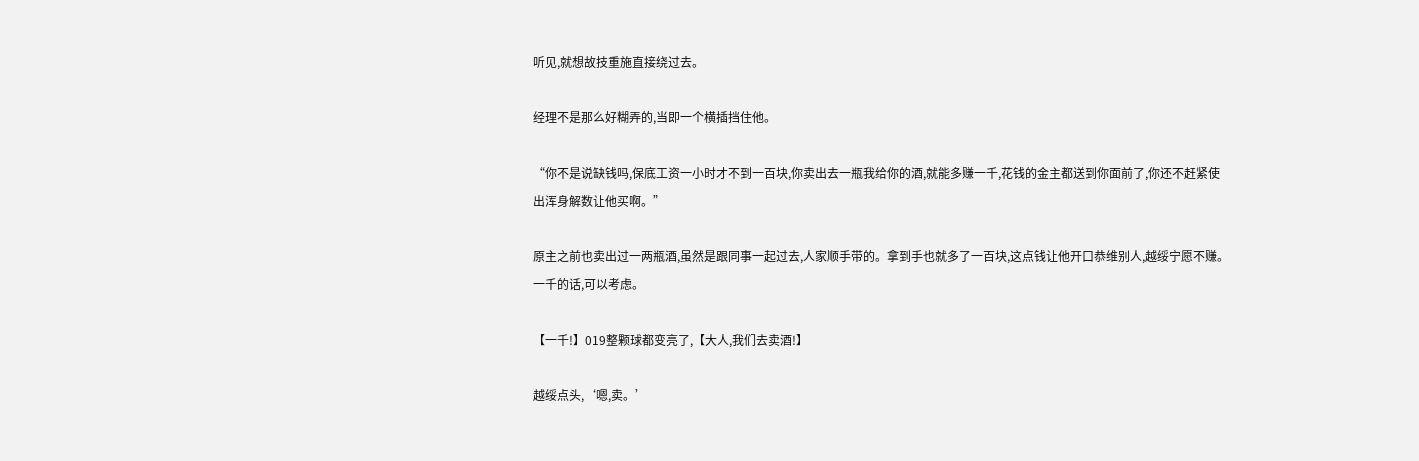听见,就想故技重施直接绕过去。

经理不是那么好糊弄的,当即一个横插挡住他。

“你不是说缺钱吗,保底工资一小时才不到一百块,你卖出去一瓶我给你的酒,就能多赚一千,花钱的金主都送到你面前了,你还不赶紧使出浑身解数让他买啊。”

原主之前也卖出过一两瓶酒,虽然是跟同事一起过去,人家顺手带的。拿到手也就多了一百块,这点钱让他开口恭维别人,越绥宁愿不赚。一千的话,可以考虑。

【一千!】019整颗球都变亮了,【大人,我们去卖酒!】

越绥点头,‘嗯,卖。’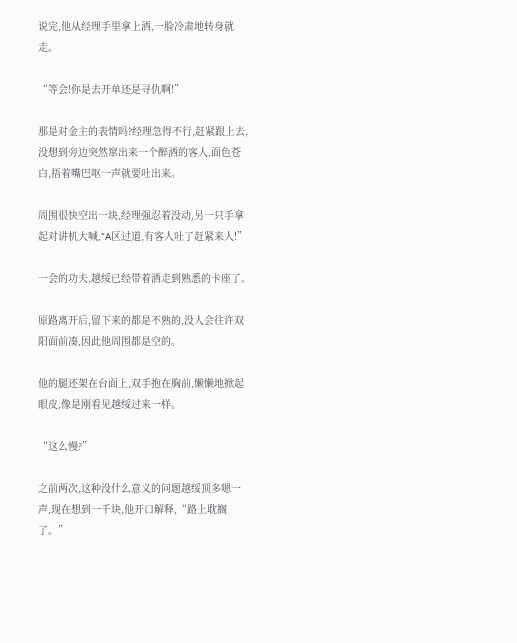说完,他从经理手里拿上酒,一脸冷肃地转身就走。

“等会!你是去开单还是寻仇啊!”

那是对金主的表情吗?经理急得不行,赶紧跟上去,没想到旁边突然窜出来一个醉酒的客人,面色苍白,捂着嘴巴呕一声就要吐出来。

周围很快空出一块,经理强忍着没动,另一只手拿起对讲机大喊,“A区过道,有客人吐了赶紧来人!”

一会的功夫,越绥已经带着酒走到熟悉的卡座了。

原路离开后,留下来的都是不熟的,没人会往许双阳面前凑,因此他周围都是空的。

他的腿还架在台面上,双手抱在胸前,懒懒地掀起眼皮,像是刚看见越绥过来一样。

“这么慢?”

之前两次,这种没什么意义的问题越绥顶多嗯一声,现在想到一千块,他开口解释,“路上耽搁了。”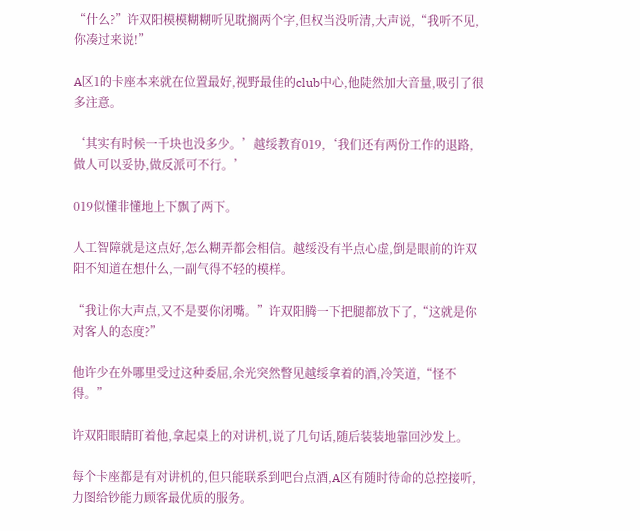“什么?”许双阳模模糊糊听见耽搁两个字,但权当没听清,大声说,“我听不见,你凑过来说!”

A区1的卡座本来就在位置最好,视野最佳的club中心,他陡然加大音量,吸引了很多注意。

‘其实有时候一千块也没多少。’越绥教育019,‘我们还有两份工作的退路,做人可以妥协,做反派可不行。’

019似懂非懂地上下飘了两下。

人工智障就是这点好,怎么糊弄都会相信。越绥没有半点心虚,倒是眼前的许双阳不知道在想什么,一副气得不轻的模样。

“我让你大声点,又不是要你闭嘴。”许双阳腾一下把腿都放下了,“这就是你对客人的态度?”

他许少在外哪里受过这种委屈,余光突然瞥见越绥拿着的酒,冷笑道,“怪不得。”

许双阳眼睛盯着他,拿起桌上的对讲机,说了几句话,随后装装地靠回沙发上。

每个卡座都是有对讲机的,但只能联系到吧台点酒,A区有随时待命的总控接听,力图给钞能力顾客最优质的服务。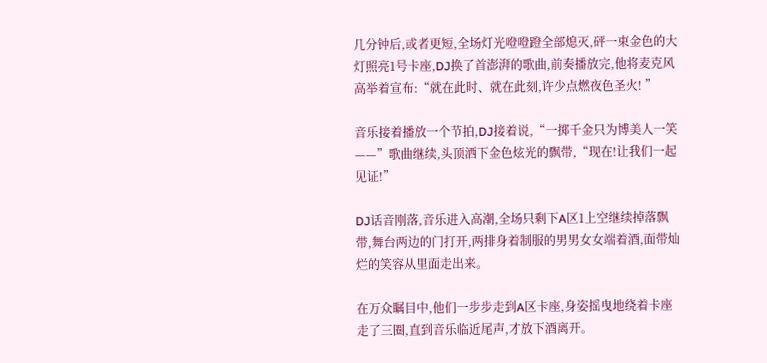几分钟后,或者更短,全场灯光噔噔蹬全部熄灭,砰一束金色的大灯照亮1号卡座,DJ换了首澎湃的歌曲,前奏播放完,他将麦克风高举着宣布:“就在此时、就在此刻,许少点燃夜色圣火! ”

音乐接着播放一个节拍,DJ接着说,“一掷千金只为博美人一笑——”歌曲继续,头顶洒下金色炫光的飘带,“现在!让我们一起见证!”

DJ话音刚落,音乐进入高潮,全场只剩下A区1上空继续掉落飘带,舞台两边的门打开,两排身着制服的男男女女端着酒,面带灿烂的笑容从里面走出来。

在万众瞩目中,他们一步步走到A区卡座,身姿摇曳地绕着卡座走了三圈,直到音乐临近尾声,才放下酒离开。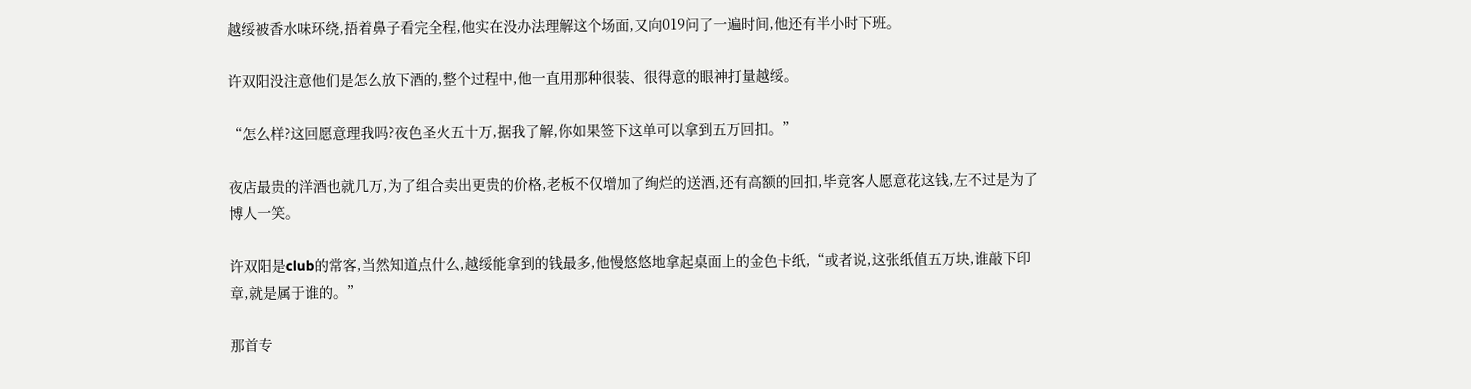越绥被香水味环绕,捂着鼻子看完全程,他实在没办法理解这个场面,又向019问了一遍时间,他还有半小时下班。

许双阳没注意他们是怎么放下酒的,整个过程中,他一直用那种很装、很得意的眼神打量越绥。

“怎么样?这回愿意理我吗?夜色圣火五十万,据我了解,你如果签下这单可以拿到五万回扣。”

夜店最贵的洋酒也就几万,为了组合卖出更贵的价格,老板不仅增加了绚烂的送酒,还有高额的回扣,毕竟客人愿意花这钱,左不过是为了博人一笑。

许双阳是club的常客,当然知道点什么,越绥能拿到的钱最多,他慢悠悠地拿起桌面上的金色卡纸,“或者说,这张纸值五万块,谁敲下印章,就是属于谁的。”

那首专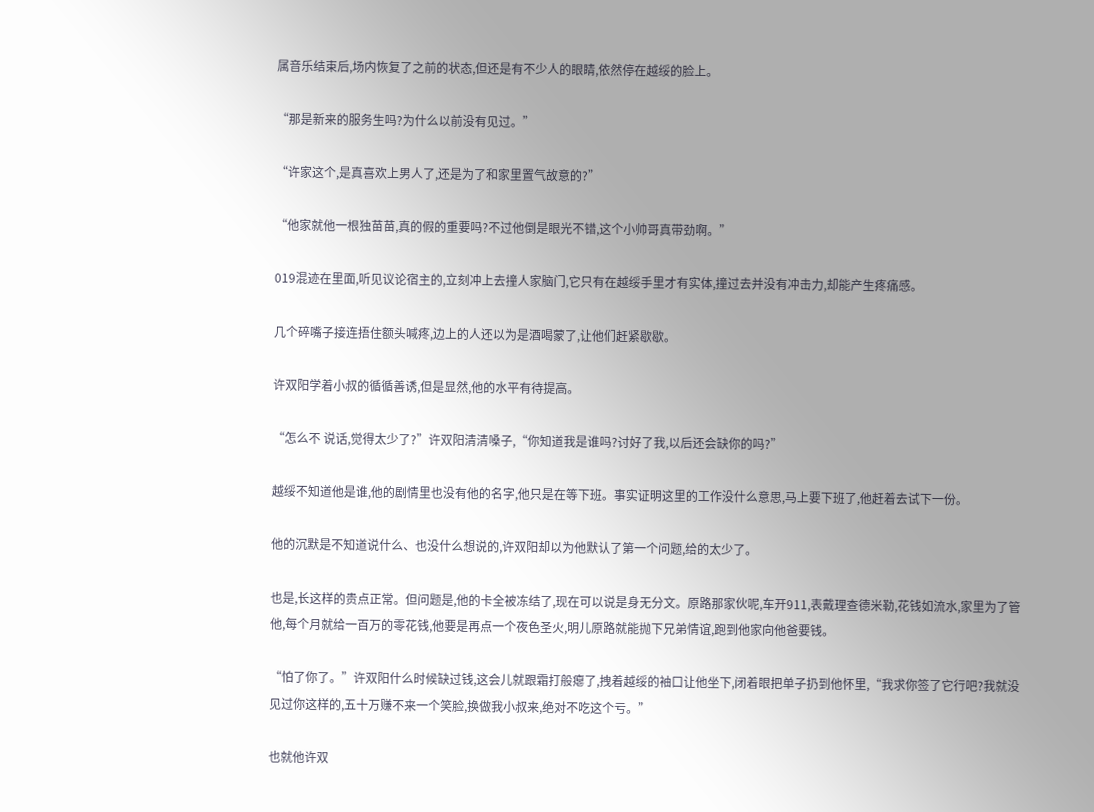属音乐结束后,场内恢复了之前的状态,但还是有不少人的眼睛,依然停在越绥的脸上。

“那是新来的服务生吗?为什么以前没有见过。”

“许家这个,是真喜欢上男人了,还是为了和家里置气故意的?”

“他家就他一根独苗苗,真的假的重要吗?不过他倒是眼光不错,这个小帅哥真带劲啊。”

019混迹在里面,听见议论宿主的,立刻冲上去撞人家脑门,它只有在越绥手里才有实体,撞过去并没有冲击力,却能产生疼痛感。

几个碎嘴子接连捂住额头喊疼,边上的人还以为是酒喝蒙了,让他们赶紧歇歇。

许双阳学着小叔的循循善诱,但是显然,他的水平有待提高。

“怎么不 说话,觉得太少了?”许双阳清清嗓子,“你知道我是谁吗?讨好了我,以后还会缺你的吗?”

越绥不知道他是谁,他的剧情里也没有他的名字,他只是在等下班。事实证明这里的工作没什么意思,马上要下班了,他赶着去试下一份。

他的沉默是不知道说什么、也没什么想说的,许双阳却以为他默认了第一个问题,给的太少了。

也是,长这样的贵点正常。但问题是,他的卡全被冻结了,现在可以说是身无分文。原路那家伙呢,车开911,表戴理查德米勒,花钱如流水,家里为了管他,每个月就给一百万的零花钱,他要是再点一个夜色圣火,明儿原路就能抛下兄弟情谊,跑到他家向他爸要钱。

“怕了你了。”许双阳什么时候缺过钱,这会儿就跟霜打般瘪了,拽着越绥的袖口让他坐下,闭着眼把单子扔到他怀里,“我求你签了它行吧?我就没见过你这样的,五十万赚不来一个笑脸,换做我小叔来,绝对不吃这个亏。”

也就他许双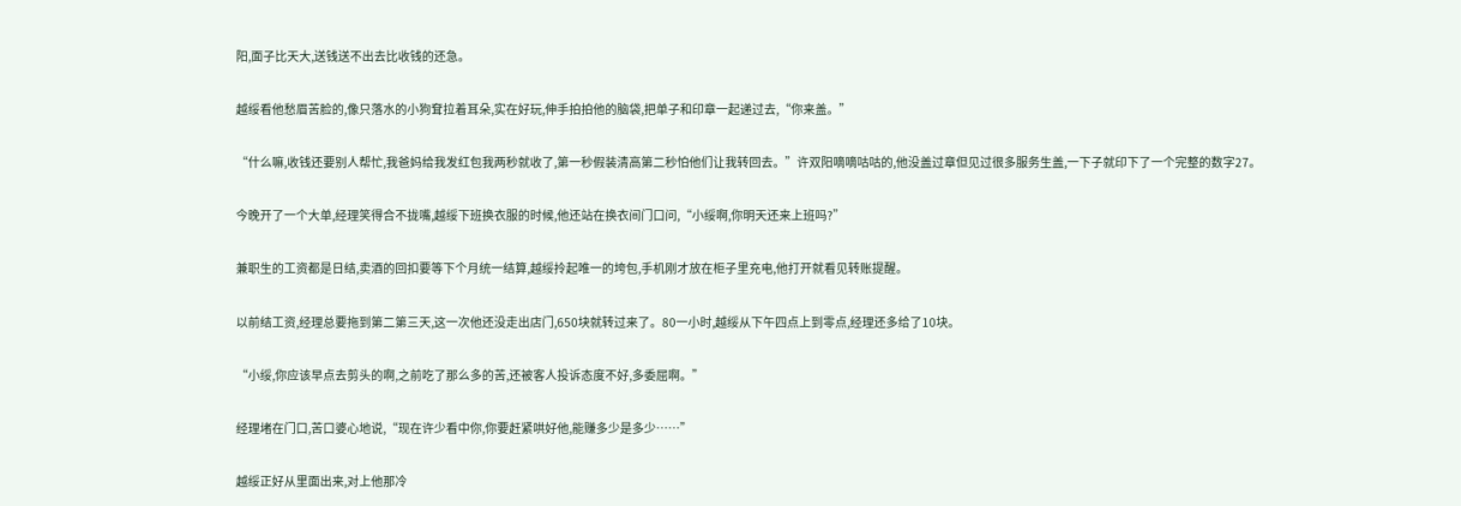阳,面子比天大,送钱送不出去比收钱的还急。

越绥看他愁眉苦脸的,像只落水的小狗耷拉着耳朵,实在好玩,伸手拍拍他的脑袋,把单子和印章一起递过去,“你来盖。”

“什么嘛,收钱还要别人帮忙,我爸妈给我发红包我两秒就收了,第一秒假装清高第二秒怕他们让我转回去。”许双阳嘀嘀咕咕的,他没盖过章但见过很多服务生盖,一下子就印下了一个完整的数字27。

今晚开了一个大单,经理笑得合不拢嘴,越绥下班换衣服的时候,他还站在换衣间门口问,“小绥啊,你明天还来上班吗?”

兼职生的工资都是日结,卖酒的回扣要等下个月统一结算,越绥拎起唯一的垮包,手机刚才放在柜子里充电,他打开就看见转账提醒。

以前结工资,经理总要拖到第二第三天,这一次他还没走出店门,650块就转过来了。80一小时,越绥从下午四点上到零点,经理还多给了10块。

“小绥,你应该早点去剪头的啊,之前吃了那么多的苦,还被客人投诉态度不好,多委屈啊。”

经理堵在门口,苦口婆心地说,“现在许少看中你,你要赶紧哄好他,能赚多少是多少……”

越绥正好从里面出来,对上他那冷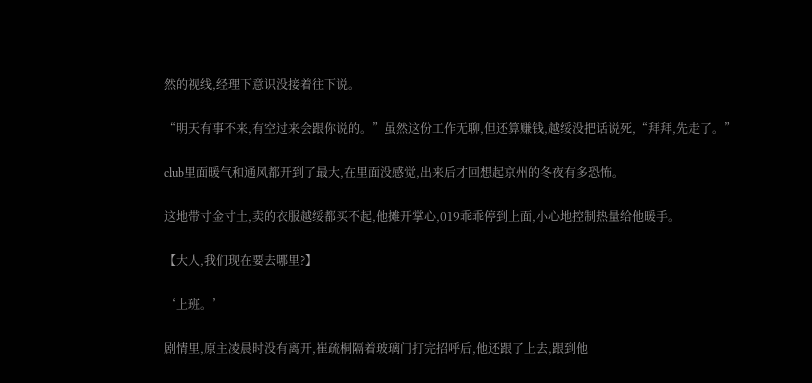然的视线,经理下意识没接着往下说。

“明天有事不来,有空过来会跟你说的。”虽然这份工作无聊,但还算赚钱,越绥没把话说死,“拜拜,先走了。”

club里面暖气和通风都开到了最大,在里面没感觉,出来后才回想起京州的冬夜有多恐怖。

这地带寸金寸土,卖的衣服越绥都买不起,他摊开掌心,019乖乖停到上面,小心地控制热量给他暖手。

【大人,我们现在要去哪里?】

‘上班。’

剧情里,原主凌晨时没有离开,崔疏桐隔着玻璃门打完招呼后,他还跟了上去,跟到他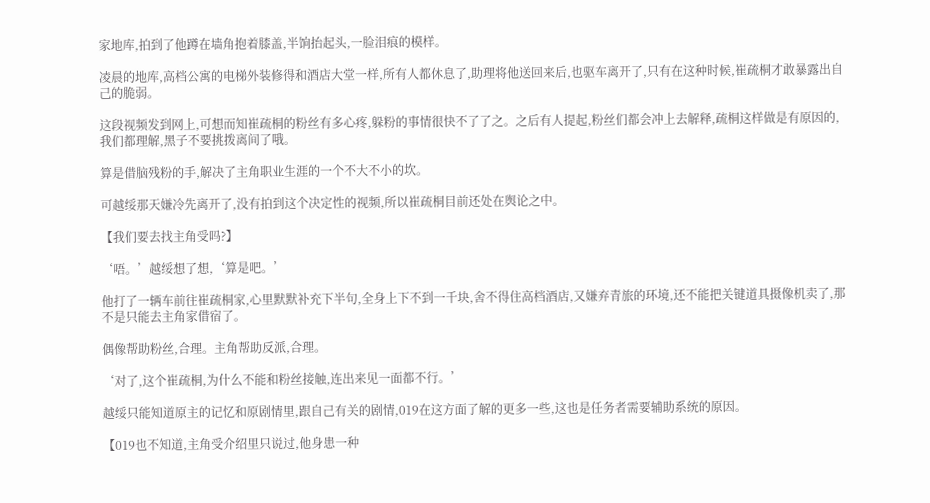家地库,拍到了他蹲在墙角抱着膝盖,半饷抬起头,一脸泪痕的模样。

凌晨的地库,高档公寓的电梯外装修得和酒店大堂一样,所有人都休息了,助理将他送回来后,也驱车离开了,只有在这种时候,崔疏桐才敢暴露出自己的脆弱。

这段视频发到网上,可想而知崔疏桐的粉丝有多心疼,躲粉的事情很快不了了之。之后有人提起,粉丝们都会冲上去解释,疏桐这样做是有原因的,我们都理解,黑子不要挑拨离间了哦。

算是借脑残粉的手,解决了主角职业生涯的一个不大不小的坎。

可越绥那天嫌冷先离开了,没有拍到这个决定性的视频,所以崔疏桐目前还处在舆论之中。

【我们要去找主角受吗?】

‘唔。’越绥想了想,‘算是吧。’

他打了一辆车前往崔疏桐家,心里默默补充下半句,全身上下不到一千块,舍不得住高档酒店,又嫌弃青旅的环境,还不能把关键道具摄像机卖了,那不是只能去主角家借宿了。

偶像帮助粉丝,合理。主角帮助反派,合理。

‘对了,这个崔疏桐,为什么不能和粉丝接触,连出来见一面都不行。’

越绥只能知道原主的记忆和原剧情里,跟自己有关的剧情,019在这方面了解的更多一些,这也是任务者需要辅助系统的原因。

【019也不知道,主角受介绍里只说过,他身患一种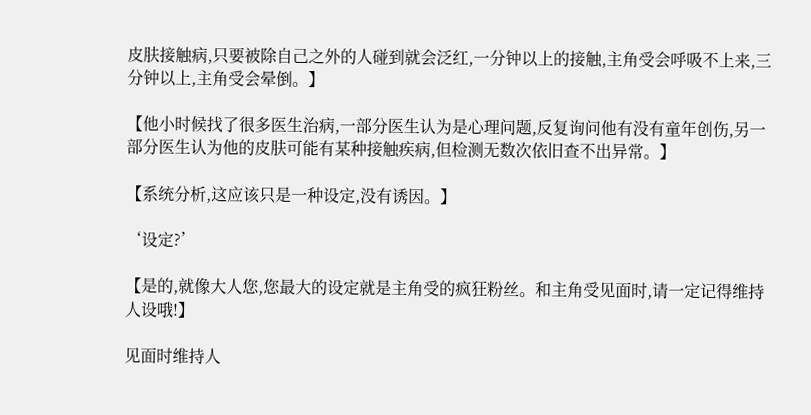皮肤接触病,只要被除自己之外的人碰到就会泛红,一分钟以上的接触,主角受会呼吸不上来,三分钟以上,主角受会晕倒。】

【他小时候找了很多医生治病,一部分医生认为是心理问题,反复询问他有没有童年创伤,另一部分医生认为他的皮肤可能有某种接触疾病,但检测无数次依旧查不出异常。】

【系统分析,这应该只是一种设定,没有诱因。】

‘设定?’

【是的,就像大人您,您最大的设定就是主角受的疯狂粉丝。和主角受见面时,请一定记得维持人设哦!】

见面时维持人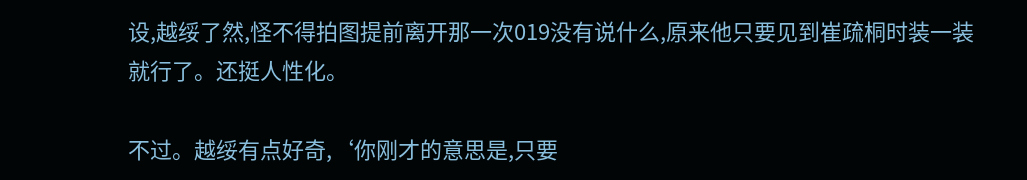设,越绥了然,怪不得拍图提前离开那一次019没有说什么,原来他只要见到崔疏桐时装一装就行了。还挺人性化。

不过。越绥有点好奇,‘你刚才的意思是,只要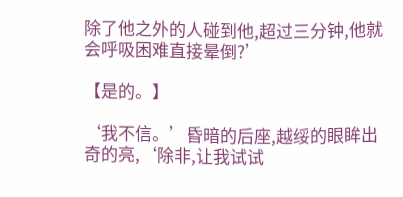除了他之外的人碰到他,超过三分钟,他就会呼吸困难直接晕倒?’

【是的。】

‘我不信。’昏暗的后座,越绥的眼眸出奇的亮,‘除非,让我试试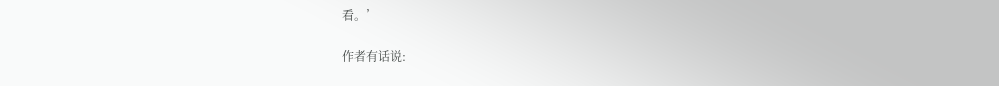看。’

作者有话说: